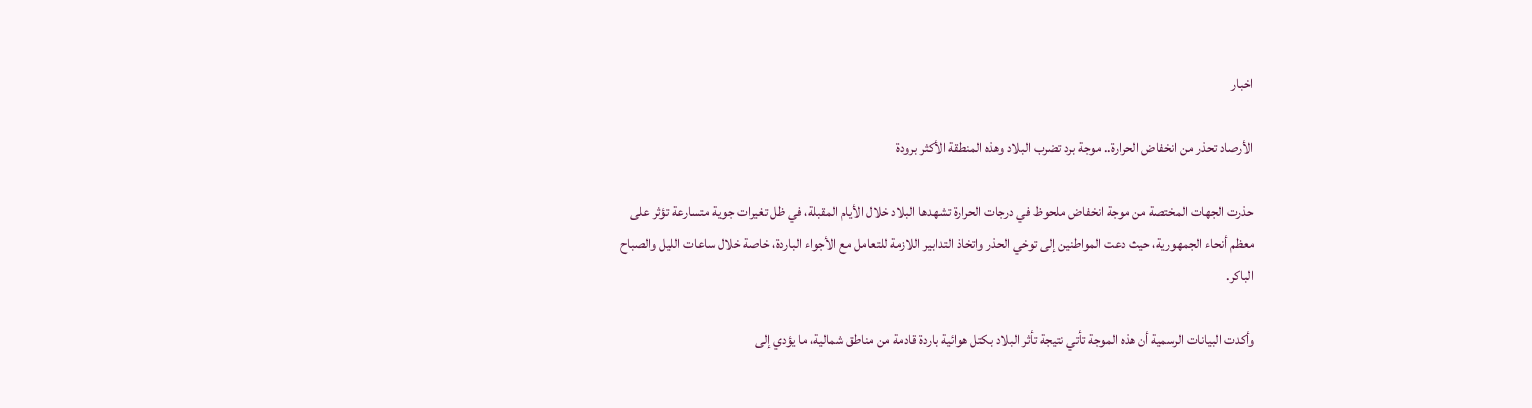اخبار

الأرصاد تحذر من انخفاض الحرارة.. موجة برد تضرب البلاد وهذه المنطقة الأكثر برودة

حذرت الجهات المختصة من موجة انخفاض ملحوظ في درجات الحرارة تشهدها البلاد خلال الأيام المقبلة، في ظل تغيرات جوية متسارعة تؤثر على معظم أنحاء الجمهورية، حيث دعت المواطنين إلى توخي الحذر واتخاذ التدابير اللازمة للتعامل مع الأجواء الباردة، خاصة خلال ساعات الليل والصباح الباكر.

وأكدت البيانات الرسمية أن هذه الموجة تأتي نتيجة تأثر البلاد بكتل هوائية باردة قادمة من مناطق شمالية، ما يؤدي إلى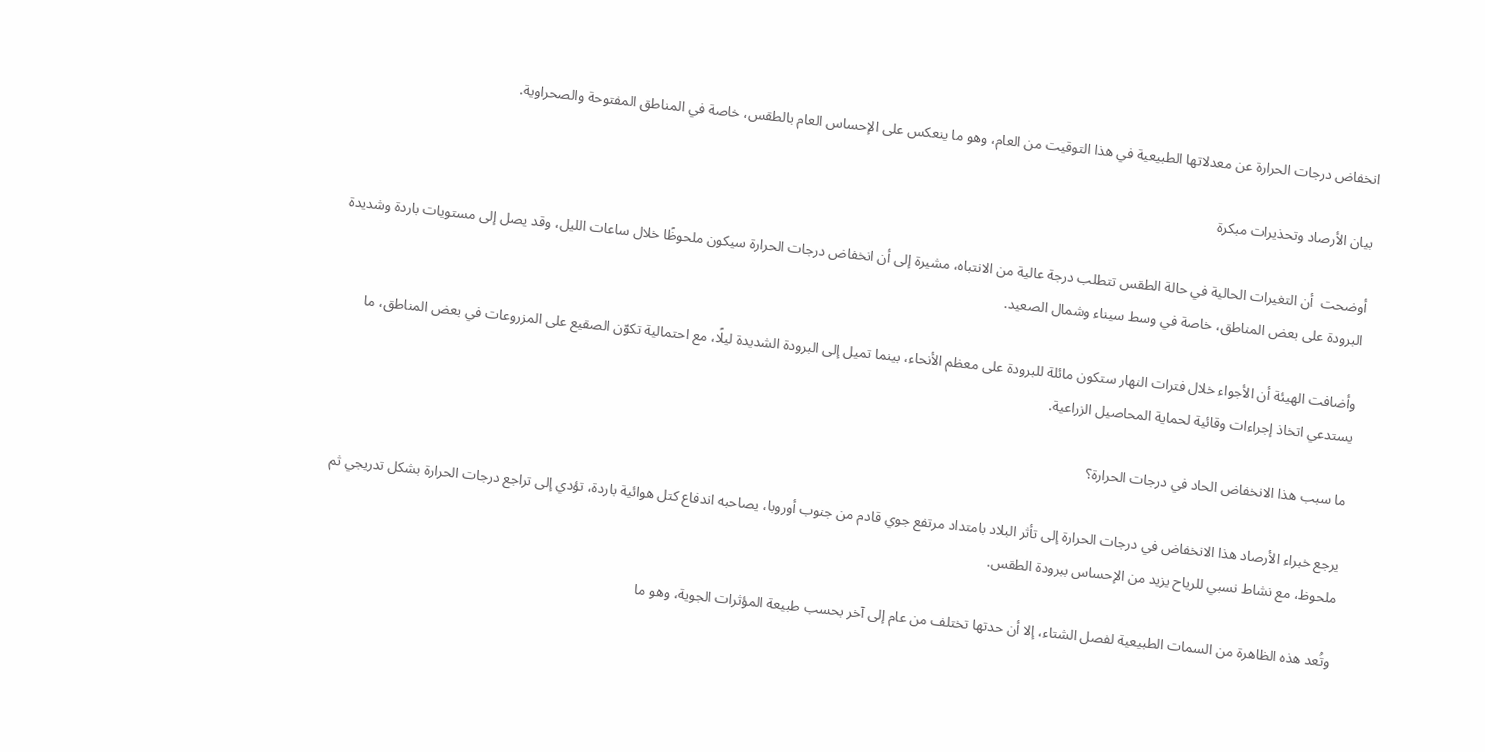انخفاض درجات الحرارة عن معدلاتها الطبيعية في هذا التوقيت من العام، وهو ما ينعكس على الإحساس العام بالطقس، خاصة في المناطق المفتوحة والصحراوية.

بيان الأرصاد وتحذيرات مبكرة

أوضحت  أن التغيرات الحالية في حالة الطقس تتطلب درجة عالية من الانتباه، مشيرة إلى أن انخفاض درجات الحرارة سيكون ملحوظًا خلال ساعات الليل، وقد يصل إلى مستويات باردة وشديدة البرودة على بعض المناطق، خاصة في وسط سيناء وشمال الصعيد.

وأضافت الهيئة أن الأجواء خلال فترات النهار ستكون مائلة للبرودة على معظم الأنحاء، بينما تميل إلى البرودة الشديدة ليلًا، مع احتمالية تكوّن الصقيع على المزروعات في بعض المناطق، ما يستدعي اتخاذ إجراءات وقائية لحماية المحاصيل الزراعية.

ما سبب هذا الانخفاض الحاد في درجات الحرارة؟

يرجع خبراء الأرصاد هذا الانخفاض في درجات الحرارة إلى تأثر البلاد بامتداد مرتفع جوي قادم من جنوب أوروبا، يصاحبه اندفاع كتل هوائية باردة، تؤدي إلى تراجع درجات الحرارة بشكل تدريجي ثم ملحوظ، مع نشاط نسبي للرياح يزيد من الإحساس ببرودة الطقس.

وتُعد هذه الظاهرة من السمات الطبيعية لفصل الشتاء، إلا أن حدتها تختلف من عام إلى آخر بحسب طبيعة المؤثرات الجوية، وهو ما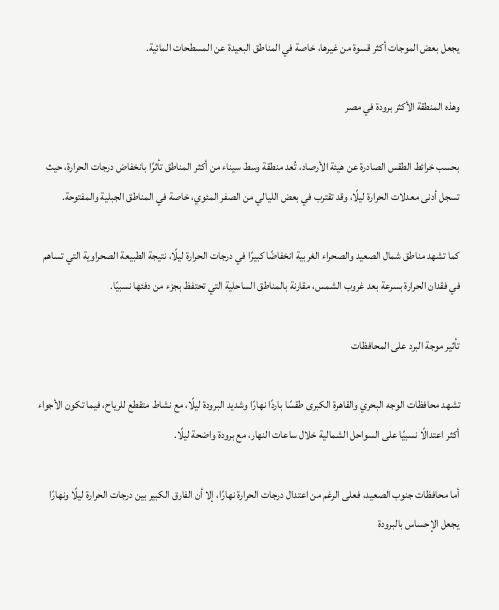يجعل بعض الموجات أكثر قسوة من غيرها، خاصة في المناطق البعيدة عن المسطحات المائية.

وهذه المنطقة الأكثر برودة في مصر

بحسب خرائط الطقس الصادرة عن هيئة الأرصاد، تُعد منطقة وسط سيناء من أكثر المناطق تأثرًا بانخفاض درجات الحرارة، حيث تسجل أدنى معدلات الحرارة ليلًا، وقد تقترب في بعض الليالي من الصفر المئوي، خاصة في المناطق الجبلية والمفتوحة.

كما تشهد مناطق شمال الصعيد والصحراء الغربية انخفاضًا كبيرًا في درجات الحرارة ليلًا، نتيجة الطبيعة الصحراوية التي تساهم في فقدان الحرارة بسرعة بعد غروب الشمس، مقارنة بالمناطق الساحلية التي تحتفظ بجزء من دفئها نسبيًا.

تأثير موجة البرد على المحافظات

تشهد محافظات الوجه البحري والقاهرة الكبرى طقسًا باردًا نهارًا وشديد البرودة ليلًا، مع نشاط متقطع للرياح، فيما تكون الأجواء أكثر اعتدالًا نسبيًا على السواحل الشمالية خلال ساعات النهار، مع برودة واضحة ليلًا.

أما محافظات جنوب الصعيد، فعلى الرغم من اعتدال درجات الحرارة نهارًا، إلا أن الفارق الكبير بين درجات الحرارة ليلًا ونهارًا يجعل الإحساس بالبرودة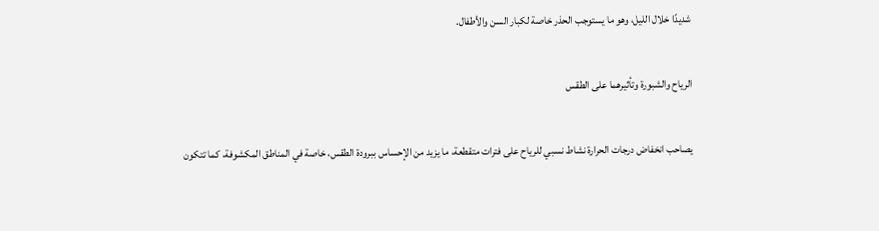شديدًا خلال الليل، وهو ما يستوجب الحذر خاصة لكبار السن والأطفال.

الرياح والشبورة وتأثيرهما على الطقس

يصاحب انخفاض درجات الحرارة نشاط نسبي للرياح على فترات متقطعة، ما يزيد من الإحساس ببرودة الطقس، خاصة في المناطق المكشوفة، كما تتكون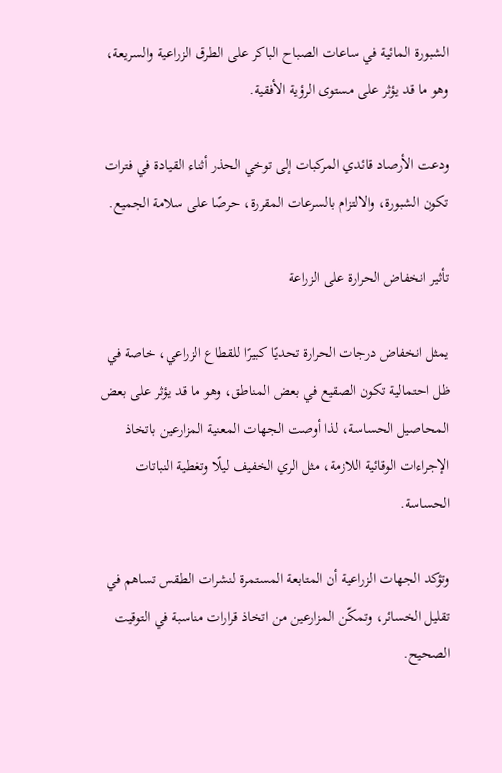الشبورة المائية في ساعات الصباح الباكر على الطرق الزراعية والسريعة، وهو ما قد يؤثر على مستوى الرؤية الأفقية.

ودعت الأرصاد قائدي المركبات إلى توخي الحذر أثناء القيادة في فترات تكون الشبورة، والالتزام بالسرعات المقررة، حرصًا على سلامة الجميع.

تأثير انخفاض الحرارة على الزراعة

يمثل انخفاض درجات الحرارة تحديًا كبيرًا للقطاع الزراعي، خاصة في ظل احتمالية تكون الصقيع في بعض المناطق، وهو ما قد يؤثر على بعض المحاصيل الحساسة، لذا أوصت الجهات المعنية المزارعين باتخاذ الإجراءات الوقائية اللازمة، مثل الري الخفيف ليلًا وتغطية النباتات الحساسة.

وتؤكد الجهات الزراعية أن المتابعة المستمرة لنشرات الطقس تساهم في تقليل الخسائر، وتمكّن المزارعين من اتخاذ قرارات مناسبة في التوقيت الصحيح.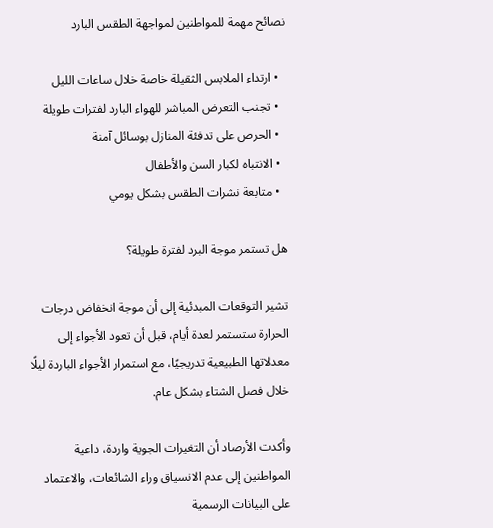نصائح مهمة للمواطنين لمواجهة الطقس البارد

  • ارتداء الملابس الثقيلة خاصة خلال ساعات الليل
  • تجنب التعرض المباشر للهواء البارد لفترات طويلة
  • الحرص على تدفئة المنازل بوسائل آمنة
  • الانتباه لكبار السن والأطفال
  • متابعة نشرات الطقس بشكل يومي

هل تستمر موجة البرد لفترة طويلة؟

تشير التوقعات المبدئية إلى أن موجة انخفاض درجات الحرارة ستستمر لعدة أيام، قبل أن تعود الأجواء إلى معدلاتها الطبيعية تدريجيًا، مع استمرار الأجواء الباردة ليلًا خلال فصل الشتاء بشكل عام.

وأكدت الأرصاد أن التغيرات الجوية واردة، داعية المواطنين إلى عدم الانسياق وراء الشائعات، والاعتماد على البيانات الرسمية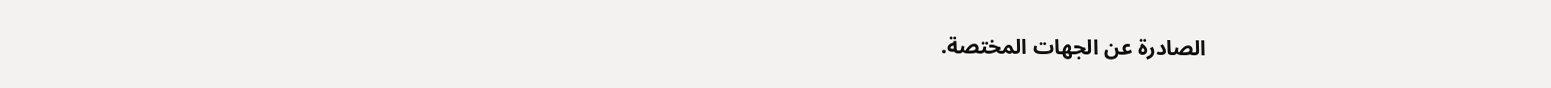الصادرة عن الجهات المختصة.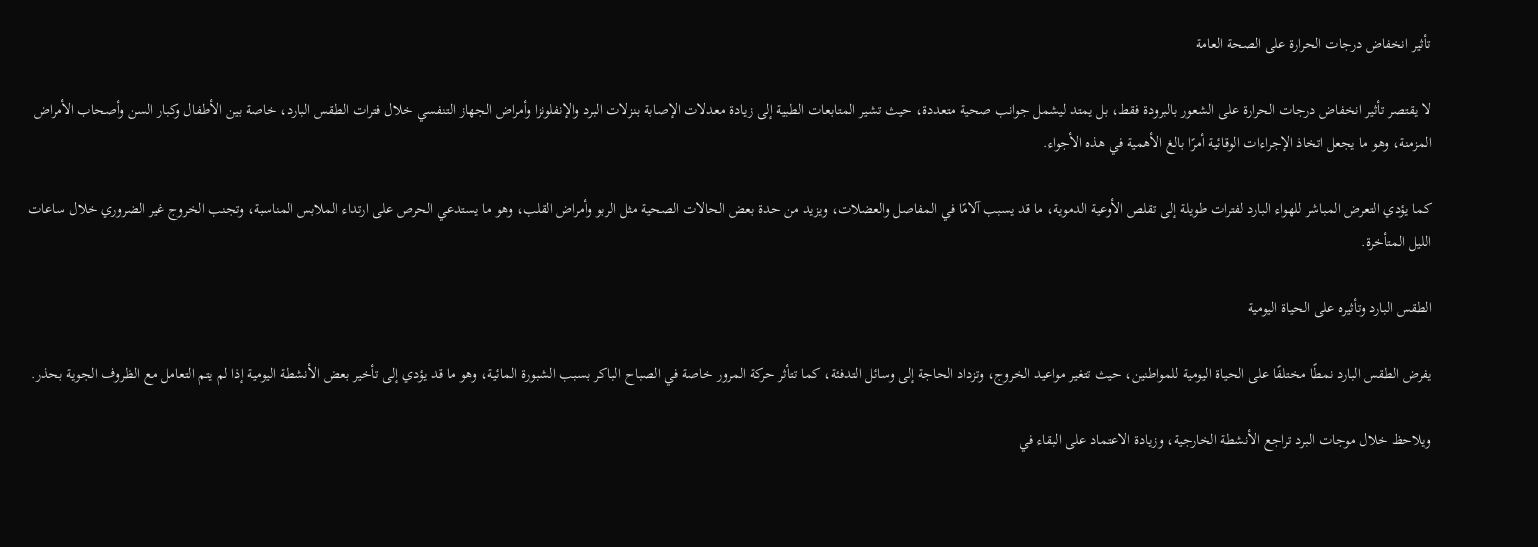تأثير انخفاض درجات الحرارة على الصحة العامة

لا يقتصر تأثير انخفاض درجات الحرارة على الشعور بالبرودة فقط، بل يمتد ليشمل جوانب صحية متعددة، حيث تشير المتابعات الطبية إلى زيادة معدلات الإصابة بنزلات البرد والإنفلونزا وأمراض الجهاز التنفسي خلال فترات الطقس البارد، خاصة بين الأطفال وكبار السن وأصحاب الأمراض المزمنة، وهو ما يجعل اتخاذ الإجراءات الوقائية أمرًا بالغ الأهمية في هذه الأجواء.

كما يؤدي التعرض المباشر للهواء البارد لفترات طويلة إلى تقلص الأوعية الدموية، ما قد يسبب آلامًا في المفاصل والعضلات، ويزيد من حدة بعض الحالات الصحية مثل الربو وأمراض القلب، وهو ما يستدعي الحرص على ارتداء الملابس المناسبة، وتجنب الخروج غير الضروري خلال ساعات الليل المتأخرة.

الطقس البارد وتأثيره على الحياة اليومية

يفرض الطقس البارد نمطًا مختلفًا على الحياة اليومية للمواطنين، حيث تتغير مواعيد الخروج، وتزداد الحاجة إلى وسائل التدفئة، كما تتأثر حركة المرور خاصة في الصباح الباكر بسبب الشبورة المائية، وهو ما قد يؤدي إلى تأخير بعض الأنشطة اليومية إذا لم يتم التعامل مع الظروف الجوية بحذر.

ويلاحظ خلال موجات البرد تراجع الأنشطة الخارجية، وزيادة الاعتماد على البقاء في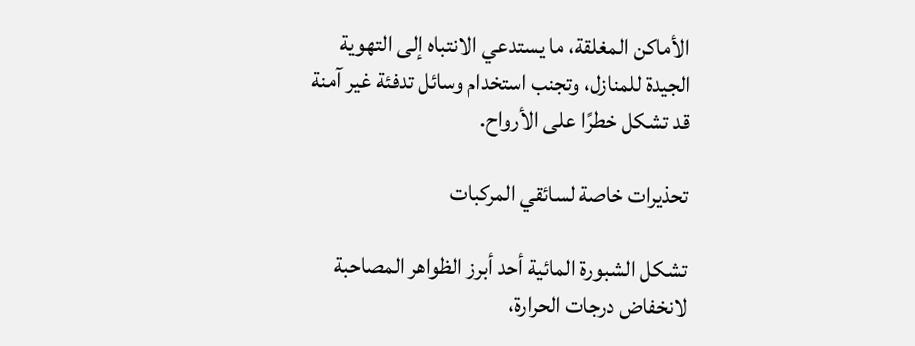الأماكن المغلقة، ما يستدعي الانتباه إلى التهوية الجيدة للمنازل، وتجنب استخدام وسائل تدفئة غير آمنة قد تشكل خطرًا على الأرواح.

تحذيرات خاصة لسائقي المركبات

تشكل الشبورة المائية أحد أبرز الظواهر المصاحبة لانخفاض درجات الحرارة،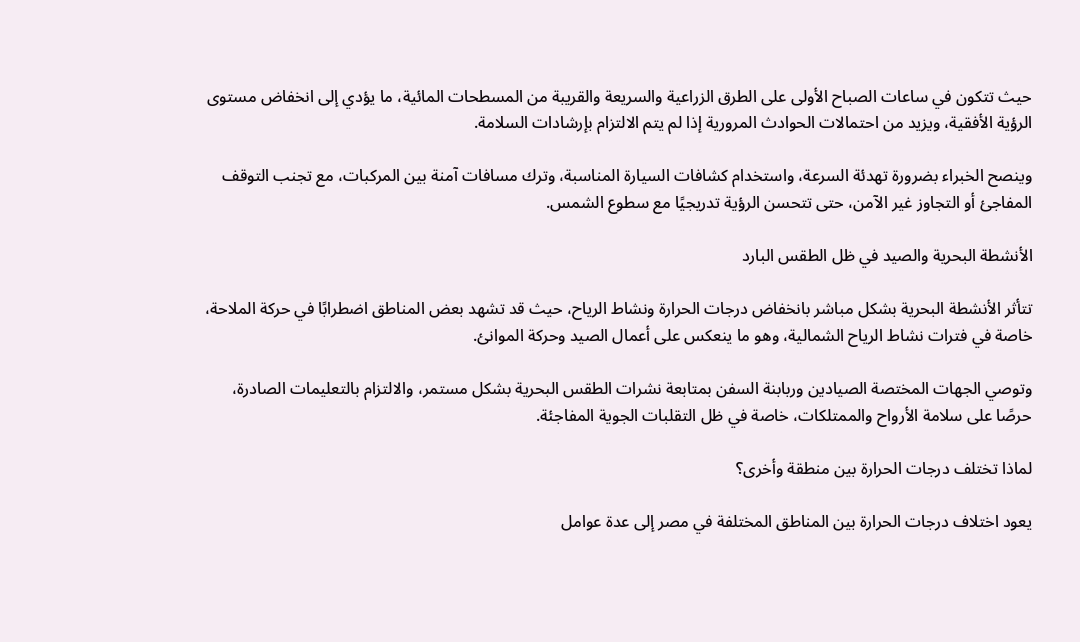حيث تتكون في ساعات الصباح الأولى على الطرق الزراعية والسريعة والقريبة من المسطحات المائية، ما يؤدي إلى انخفاض مستوى الرؤية الأفقية، ويزيد من احتمالات الحوادث المرورية إذا لم يتم الالتزام بإرشادات السلامة.

وينصح الخبراء بضرورة تهدئة السرعة، واستخدام كشافات السيارة المناسبة، وترك مسافات آمنة بين المركبات، مع تجنب التوقف المفاجئ أو التجاوز غير الآمن، حتى تتحسن الرؤية تدريجيًا مع سطوع الشمس.

الأنشطة البحرية والصيد في ظل الطقس البارد

تتأثر الأنشطة البحرية بشكل مباشر بانخفاض درجات الحرارة ونشاط الرياح، حيث قد تشهد بعض المناطق اضطرابًا في حركة الملاحة، خاصة في فترات نشاط الرياح الشمالية، وهو ما ينعكس على أعمال الصيد وحركة الموانئ.

وتوصي الجهات المختصة الصيادين وربابنة السفن بمتابعة نشرات الطقس البحرية بشكل مستمر، والالتزام بالتعليمات الصادرة، حرصًا على سلامة الأرواح والممتلكات، خاصة في ظل التقلبات الجوية المفاجئة.

لماذا تختلف درجات الحرارة بين منطقة وأخرى؟

يعود اختلاف درجات الحرارة بين المناطق المختلفة في مصر إلى عدة عوامل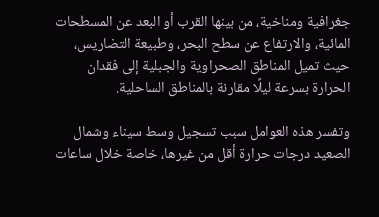جغرافية ومناخية، من بينها القرب أو البعد عن المسطحات المائية، والارتفاع عن سطح البحر، وطبيعة التضاريس، حيث تميل المناطق الصحراوية والجبلية إلى فقدان الحرارة بسرعة ليلًا مقارنة بالمناطق الساحلية.

وتفسر هذه العوامل سبب تسجيل وسط سيناء وشمال الصعيد درجات حرارة أقل من غيرها، خاصة خلال ساعات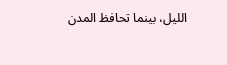الليل، بينما تحافظ المدن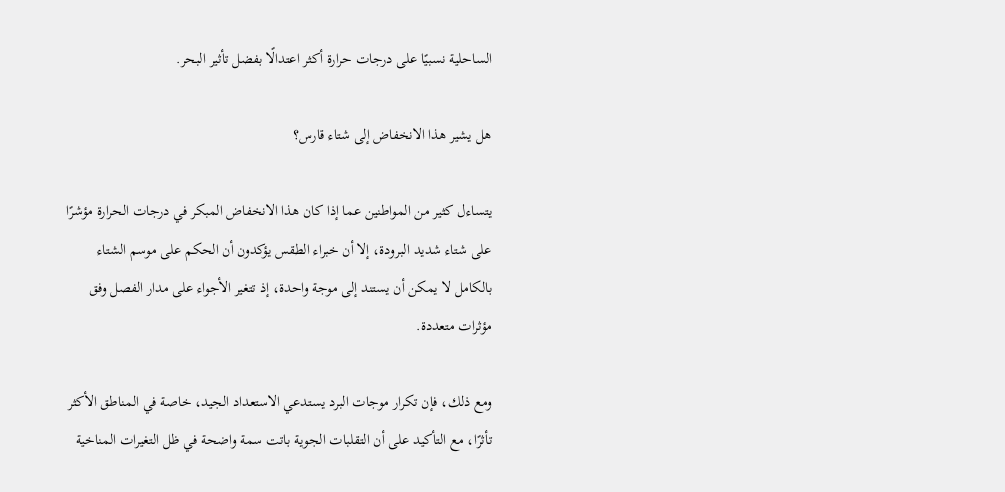الساحلية نسبيًا على درجات حرارة أكثر اعتدالًا بفضل تأثير البحر.

هل يشير هذا الانخفاض إلى شتاء قارس؟

يتساءل كثير من المواطنين عما إذا كان هذا الانخفاض المبكر في درجات الحرارة مؤشرًا على شتاء شديد البرودة، إلا أن خبراء الطقس يؤكدون أن الحكم على موسم الشتاء بالكامل لا يمكن أن يستند إلى موجة واحدة، إذ تتغير الأجواء على مدار الفصل وفق مؤثرات متعددة.

ومع ذلك، فإن تكرار موجات البرد يستدعي الاستعداد الجيد، خاصة في المناطق الأكثر تأثرًا، مع التأكيد على أن التقلبات الجوية باتت سمة واضحة في ظل التغيرات المناخية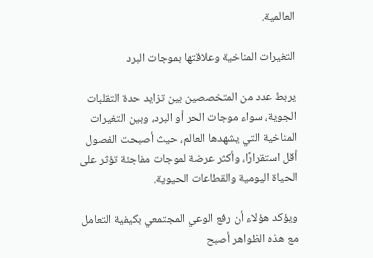العالمية.

التغيرات المناخية وعلاقتها بموجات البرد

يربط عدد من المتخصصين بين تزايد حدة التقلبات الجوية، سواء موجات الحر أو البرد، وبين التغيرات المناخية التي يشهدها العالم، حيث أصبحت الفصول أقل استقرارًا، وأكثر عرضة لموجات مفاجئة تؤثر على الحياة اليومية والقطاعات الحيوية.

ويؤكد هؤلاء أن رفع الوعي المجتمعي بكيفية التعامل مع هذه الظواهر أصبح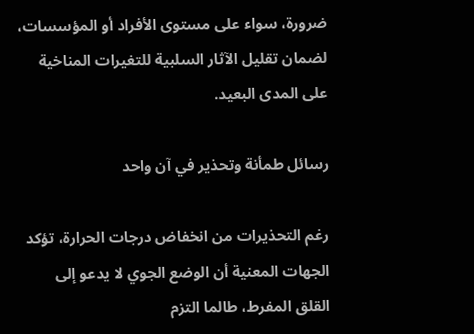ضرورة، سواء على مستوى الأفراد أو المؤسسات، لضمان تقليل الآثار السلبية للتغيرات المناخية على المدى البعيد.

رسائل طمأنة وتحذير في آن واحد

رغم التحذيرات من انخفاض درجات الحرارة، تؤكد الجهات المعنية أن الوضع الجوي لا يدعو إلى القلق المفرط، طالما التزم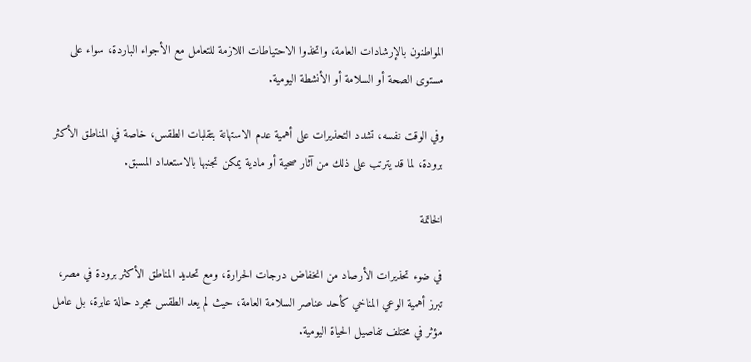المواطنون بالإرشادات العامة، واتخذوا الاحتياطات اللازمة للتعامل مع الأجواء الباردة، سواء على مستوى الصحة أو السلامة أو الأنشطة اليومية.

وفي الوقت نفسه، تشدد التحذيرات على أهمية عدم الاستهانة بتقلبات الطقس، خاصة في المناطق الأكثر برودة، لما قد يترتب على ذلك من آثار صحية أو مادية يمكن تجنبها بالاستعداد المسبق.

الخاتمة

في ضوء تحذيرات الأرصاد من انخفاض درجات الحرارة، ومع تحديد المناطق الأكثر برودة في مصر، تبرز أهمية الوعي المناخي كأحد عناصر السلامة العامة، حيث لم يعد الطقس مجرد حالة عابرة، بل عامل مؤثر في مختلف تفاصيل الحياة اليومية.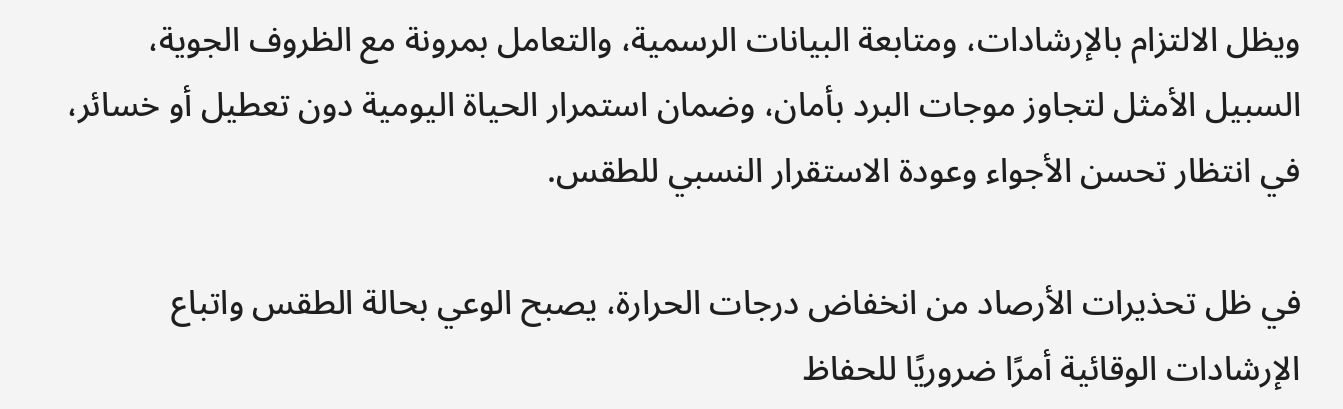ويظل الالتزام بالإرشادات، ومتابعة البيانات الرسمية، والتعامل بمرونة مع الظروف الجوية، السبيل الأمثل لتجاوز موجات البرد بأمان، وضمان استمرار الحياة اليومية دون تعطيل أو خسائر، في انتظار تحسن الأجواء وعودة الاستقرار النسبي للطقس.

في ظل تحذيرات الأرصاد من انخفاض درجات الحرارة، يصبح الوعي بحالة الطقس واتباع الإرشادات الوقائية أمرًا ضروريًا للحفاظ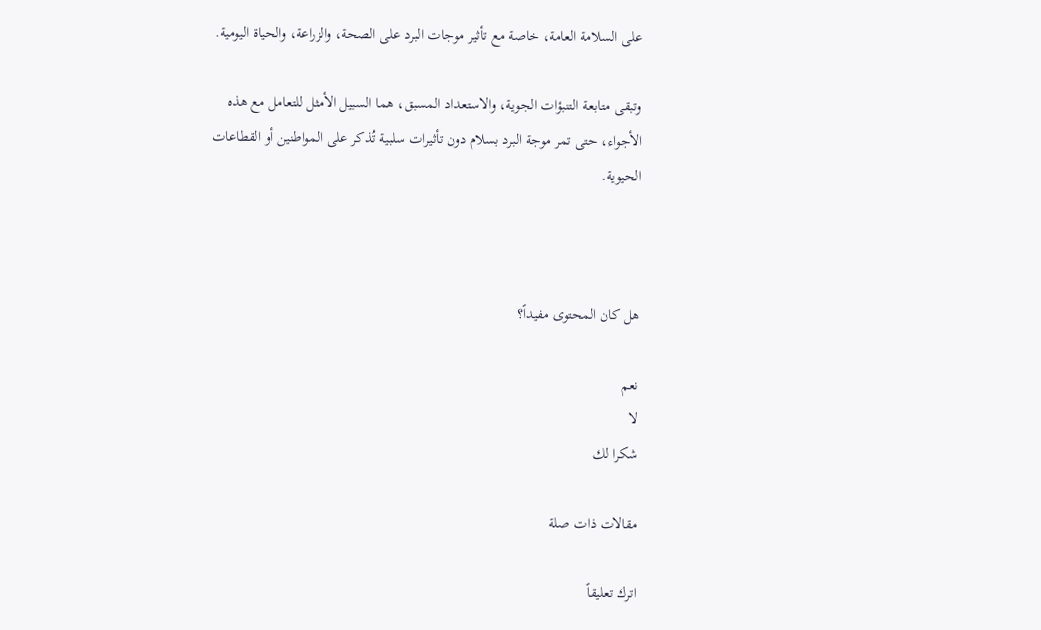على السلامة العامة، خاصة مع تأثير موجات البرد على الصحة، والزراعة، والحياة اليومية.

وتبقى متابعة التنبؤات الجوية، والاستعداد المسبق، هما السبيل الأمثل للتعامل مع هذه الأجواء، حتى تمر موجة البرد بسلام دون تأثيرات سلبية تُذكر على المواطنين أو القطاعات الحيوية.



هل كان المحتوى مفيداً؟

نعم
لا
شكرا لك

مقالات ذات صلة

اترك تعليقاً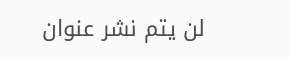لن يتم نشر عنوان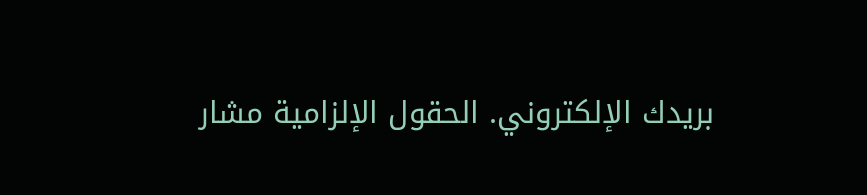بريدك الإلكتروني. الحقول الإلزامية مشار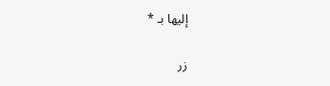إليها بـ *

زر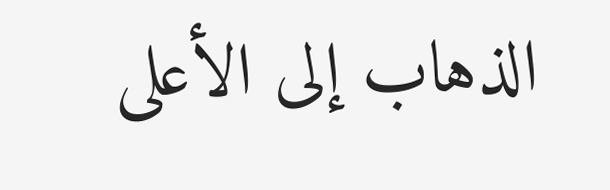الذهاب إلى الأعلى